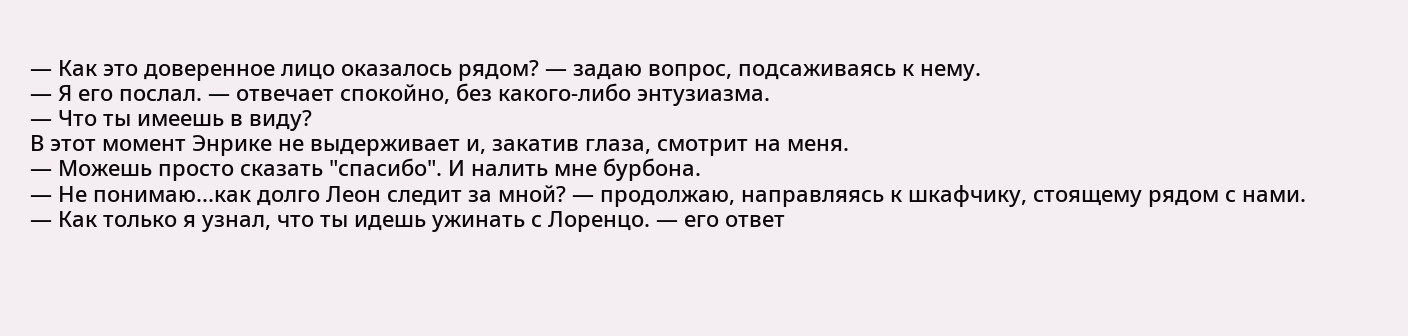— Как это доверенное лицо оказалось рядом? — задаю вопрос, подсаживаясь к нему.
— Я его послал. — отвечает спокойно, без какого-либо энтузиазма.
— Что ты имеешь в виду?
В этот момент Энрике не выдерживает и, закатив глаза, смотрит на меня.
— Можешь просто сказать "спасибо". И налить мне бурбона.
— Не понимаю...как долго Леон следит за мной? — продолжаю, направляясь к шкафчику, стоящему рядом с нами.
— Как только я узнал, что ты идешь ужинать с Лоренцо. — его ответ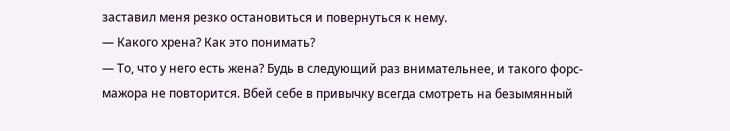заставил меня резко остановиться и повернуться к нему.
— Какого хрена? Как это понимать?
— То, что у него есть жена? Будь в следующий раз внимательнее, и такого форс-мажора не повторится. Вбей себе в привычку всегда смотреть на безымянный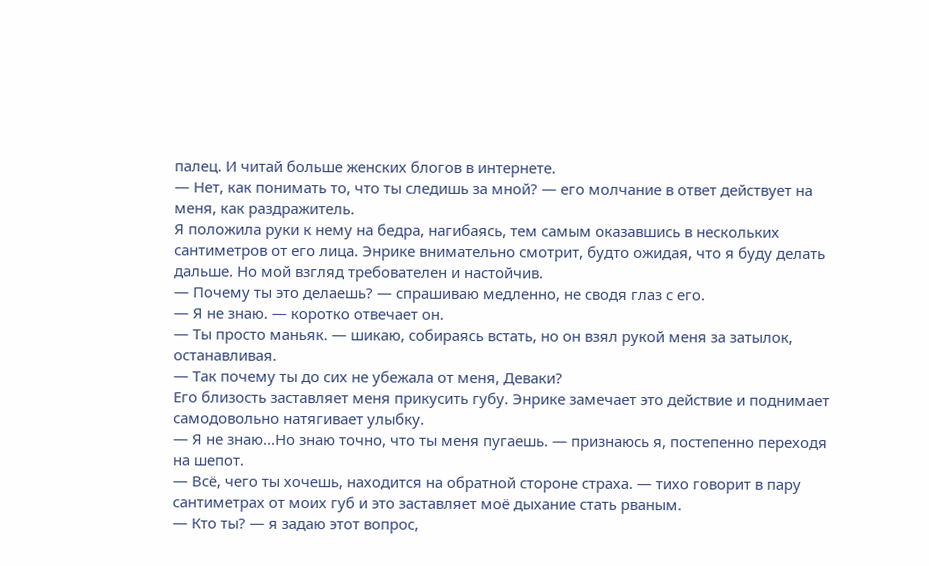палец. И читай больше женских блогов в интернете.
— Нет, как понимать то, что ты следишь за мной? — его молчание в ответ действует на меня, как раздражитель.
Я положила руки к нему на бедра, нагибаясь, тем самым оказавшись в нескольких сантиметров от его лица. Энрике внимательно смотрит, будто ожидая, что я буду делать дальше. Но мой взгляд требователен и настойчив.
— Почему ты это делаешь? — спрашиваю медленно, не сводя глаз с его.
— Я не знаю. — коротко отвечает он.
— Ты просто маньяк. — шикаю, собираясь встать, но он взял рукой меня за затылок, останавливая.
— Так почему ты до сих не убежала от меня, Деваки?
Его близость заставляет меня прикусить губу. Энрике замечает это действие и поднимает самодовольно натягивает улыбку.
— Я не знаю...Но знаю точно, что ты меня пугаешь. — признаюсь я, постепенно переходя на шепот.
— Всё, чего ты хочешь, находится на обратной стороне страха. — тихо говорит в пару сантиметрах от моих губ и это заставляет моё дыхание стать рваным.
— Кто ты? — я задаю этот вопрос,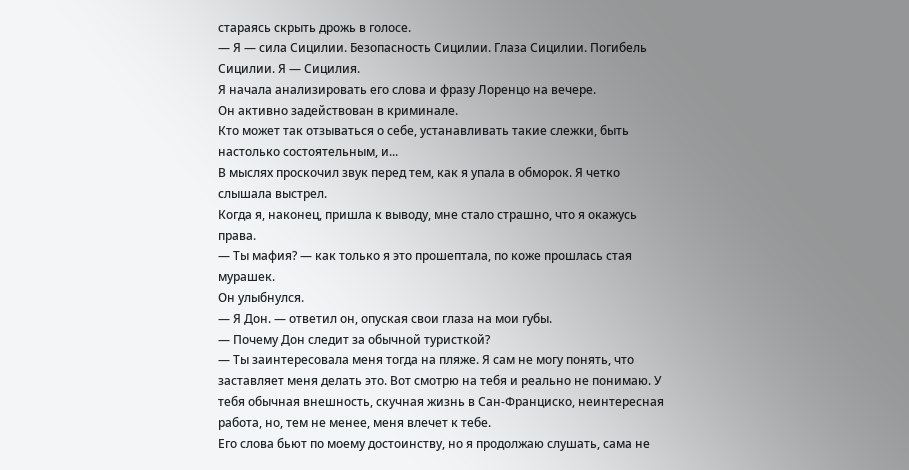стараясь скрыть дрожь в голосе.
— Я — сила Сицилии. Безопасность Сицилии. Глаза Сицилии. Погибель Сицилии. Я — Сицилия.
Я начала анализировать его слова и фразу Лоренцо на вечере.
Он активно задействован в криминале.
Кто может так отзываться о себе, устанавливать такие слежки, быть настолько состоятельным, и...
В мыслях проскочил звук перед тем, как я упала в обморок. Я четко слышала выстрел.
Когда я, наконец, пришла к выводу, мне стало страшно, что я окажусь права.
— Ты мафия? — как только я это прошептала, по коже прошлась стая мурашек.
Он улыбнулся.
— Я Дон. — ответил он, опуская свои глаза на мои губы.
— Почему Дон следит за обычной туристкой?
— Ты заинтересовала меня тогда на пляже. Я сам не могу понять, что заставляет меня делать это. Вот смотрю на тебя и реально не понимаю. У тебя обычная внешность, скучная жизнь в Сан-Франциско, неинтересная работа, но, тем не менее, меня влечет к тебе.
Его слова бьют по моему достоинству, но я продолжаю слушать, сама не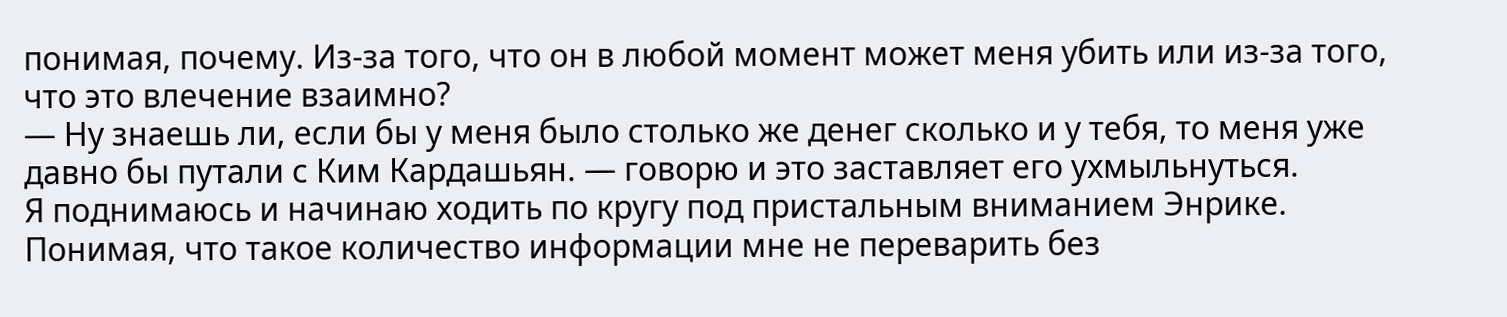понимая, почему. Из-за того, что он в любой момент может меня убить или из-за того, что это влечение взаимно?
— Ну знаешь ли, если бы у меня было столько же денег сколько и у тебя, то меня уже давно бы путали с Ким Кардашьян. — говорю и это заставляет его ухмыльнуться.
Я поднимаюсь и начинаю ходить по кругу под пристальным вниманием Энрике. Понимая, что такое количество информации мне не переварить без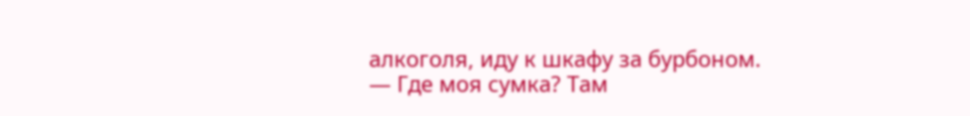алкоголя, иду к шкафу за бурбоном.
— Где моя сумка? Там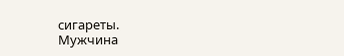сигареты.
Мужчина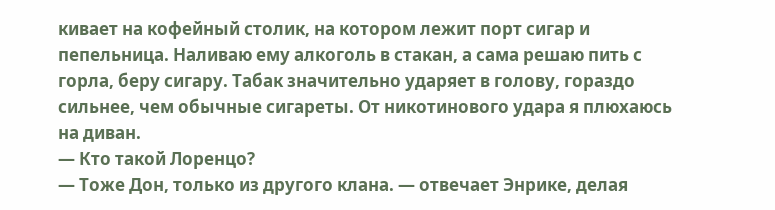кивает на кофейный столик, на котором лежит порт сигар и пепельница. Наливаю ему алкоголь в стакан, а сама решаю пить с горла, беру сигару. Табак значительно ударяет в голову, гораздо сильнее, чем обычные сигареты. От никотинового удара я плюхаюсь на диван.
— Кто такой Лоренцо?
— Тоже Дон, только из другого клана. — отвечает Энрике, делая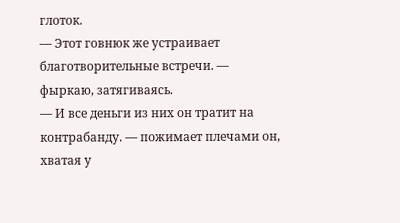глоток.
— Этот говнюк же устраивает благотворительные встречи. — фыркаю, затягиваясь.
— И все деньги из них он тратит на контрабанду. — пожимает плечами он, хватая у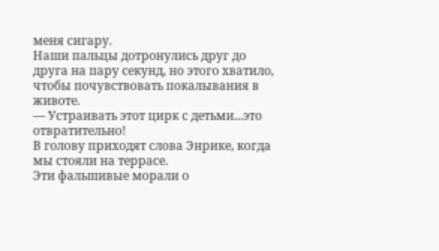меня сигару.
Наши пальцы дотронулись друг до друга на пару секунд, но этого хватило, чтобы почувствовать покалывания в животе.
— Устраивать этот цирк с детьми...это отвратительно!
В голову приходят слова Энрике, когда мы стояли на террасе.
Эти фальшивые морали о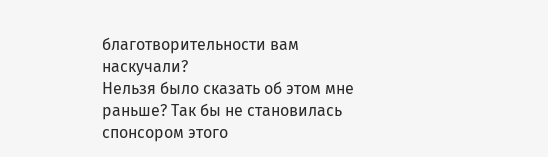благотворительности вам наскучали?
Нельзя было сказать об этом мне раньше? Так бы не становилась спонсором этого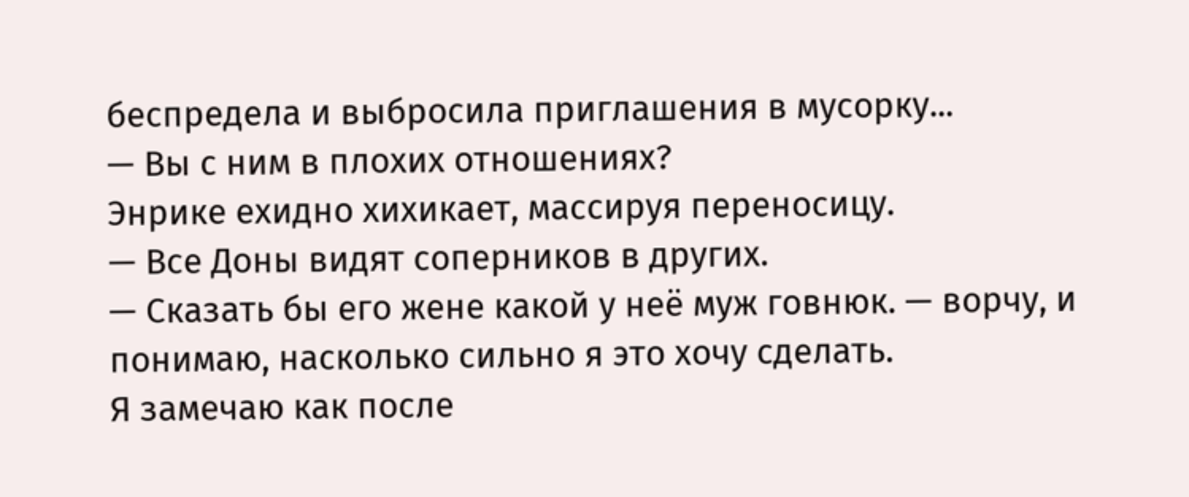беспредела и выбросила приглашения в мусорку...
— Вы с ним в плохих отношениях?
Энрике ехидно хихикает, массируя переносицу.
— Все Доны видят соперников в других.
— Сказать бы его жене какой у неё муж говнюк. — ворчу, и понимаю, насколько сильно я это хочу сделать.
Я замечаю как после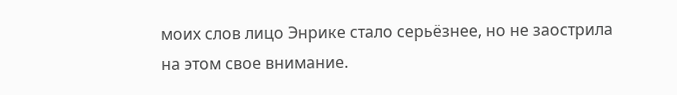моих слов лицо Энрике стало серьёзнее, но не заострила на этом свое внимание.